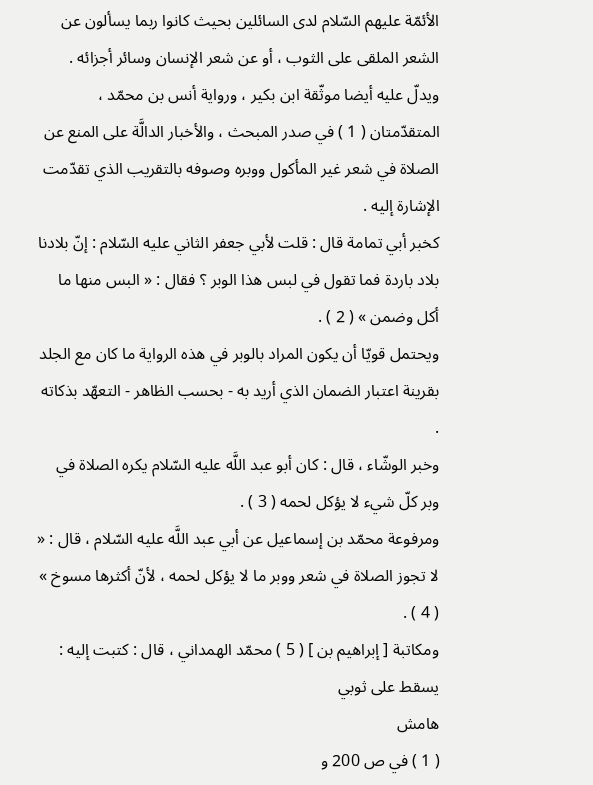الأئمّة عليهم السّلام لدى السائلين بحيث كانوا ربما يسألون عن الشعر الملقى على الثوب ، أو عن شعر الإنسان وسائر أجزائه .
ويدلّ عليه أيضا موثّقة ابن بكير ، ورواية أنس بن محمّد ، المتقدّمتان ( 1 ) في صدر المبحث ، والأخبار الدالَّة على المنع عن الصلاة في شعر غير المأكول ووبره وصوفه بالتقريب الذي تقدّمت الإشارة إليه .
كخبر أبي تمامة قال : قلت لأبي جعفر الثاني عليه السّلام : إنّ بلادنا بلاد باردة فما تقول في لبس هذا الوبر ؟ فقال : « البس منها ما أكل وضمن » ( 2 ) .
ويحتمل قويّا أن يكون المراد بالوبر في هذه الرواية ما كان مع الجلد بقرينة اعتبار الضمان الذي أريد به - بحسب الظاهر - التعهّد بذكاته .
وخبر الوشّاء ، قال : كان أبو عبد اللَّه عليه السّلام يكره الصلاة في وبر كلّ شيء لا يؤكل لحمه ( 3 ) .
ومرفوعة محمّد بن إسماعيل عن أبي عبد اللَّه عليه السّلام ، قال : « لا تجوز الصلاة في شعر ووبر ما لا يؤكل لحمه ، لأنّ أكثرها مسوخ » ( 4 ) .
ومكاتبة [ إبراهيم بن ] ( 5 ) محمّد الهمداني ، قال : كتبت إليه : يسقط على ثوبي
هامش
( 1 ) في ص 200 و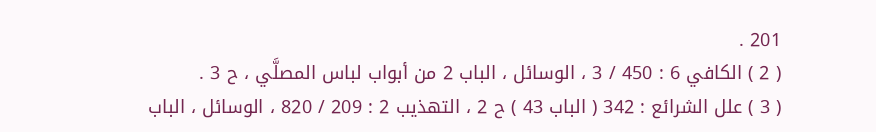201 .
( 2 ) الكافي 6 : 450 / 3 ، الوسائل ، الباب 2 من أبواب لباس المصلَّي ، ح 3 .
( 3 ) علل الشرائع : 342 ( الباب 43 ) ح 2 ، التهذيب 2 : 209 / 820 ، الوسائل ، الباب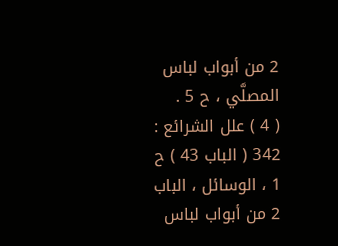2 من أبواب لباس المصلَّي ، ح 5 .
( 4 ) علل الشرائع : 342 ( الباب 43 ) ح 1 ، الوسائل ، الباب 2 من أبواب لباس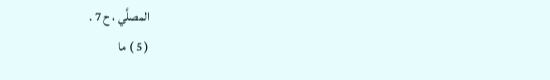المصلَّي ، ح 7 .
( 5 ) ما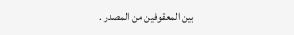بين المعقوفين من المصدر .